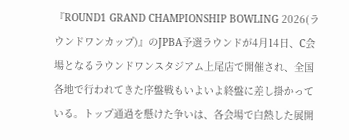『ROUND1 GRAND CHAMPIONSHIP BOWLING 2026(ラウンドワンカップ)』のJPBA予選ラウンドが4月14日、C会場となるラウンドワンスタジアム上尾店で開催され、全国各地で行われてきた序盤戦もいよいよ終盤に差し掛かっている。トップ通過を懸けた争いは、各会場で白熱した展開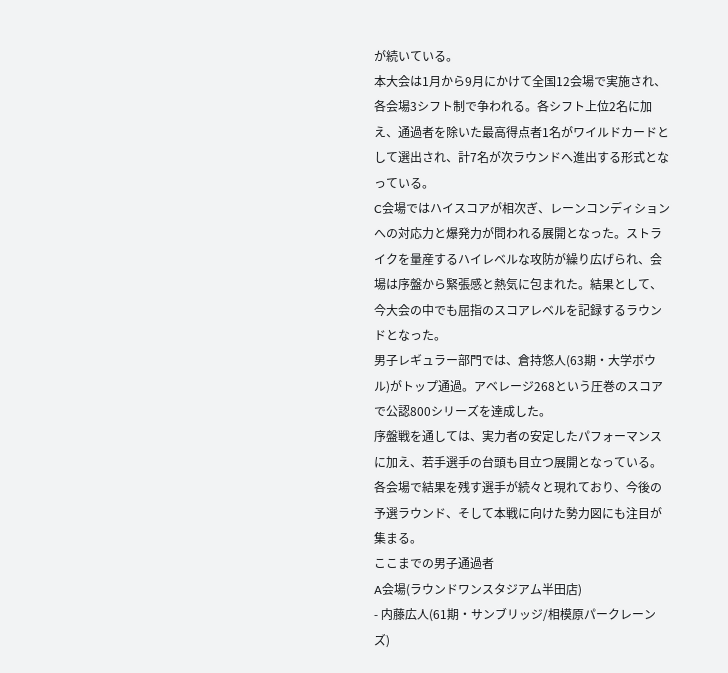が続いている。
本大会は1月から9月にかけて全国12会場で実施され、各会場3シフト制で争われる。各シフト上位2名に加え、通過者を除いた最高得点者1名がワイルドカードとして選出され、計7名が次ラウンドへ進出する形式となっている。
C会場ではハイスコアが相次ぎ、レーンコンディションへの対応力と爆発力が問われる展開となった。ストライクを量産するハイレベルな攻防が繰り広げられ、会場は序盤から緊張感と熱気に包まれた。結果として、今大会の中でも屈指のスコアレベルを記録するラウンドとなった。
男子レギュラー部門では、倉持悠人(63期・大学ボウル)がトップ通過。アベレージ268という圧巻のスコアで公認800シリーズを達成した。
序盤戦を通しては、実力者の安定したパフォーマンスに加え、若手選手の台頭も目立つ展開となっている。各会場で結果を残す選手が続々と現れており、今後の予選ラウンド、そして本戦に向けた勢力図にも注目が集まる。
ここまでの男子通過者
A会場(ラウンドワンスタジアム半田店)
- 内藤広人(61期・サンブリッジ/相模原パークレーンズ)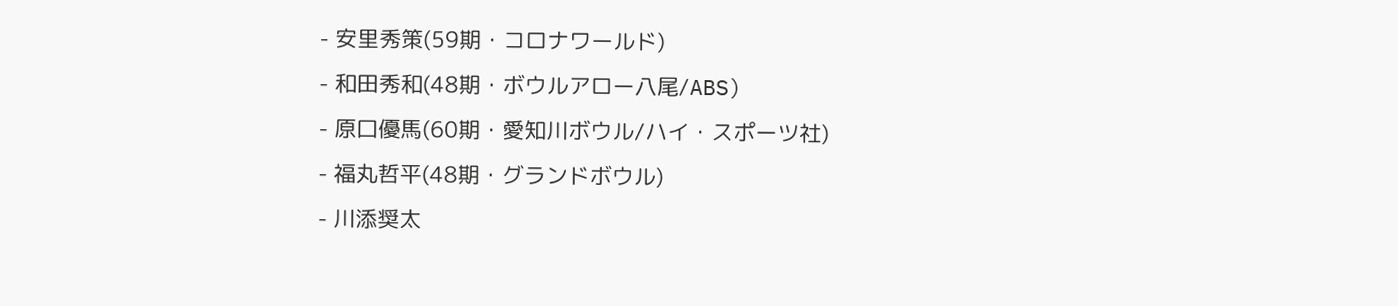- 安里秀策(59期・コロナワールド)
- 和田秀和(48期・ボウルアロー八尾/ABS)
- 原口優馬(60期・愛知川ボウル/ハイ・スポーツ社)
- 福丸哲平(48期・グランドボウル)
- 川添奨太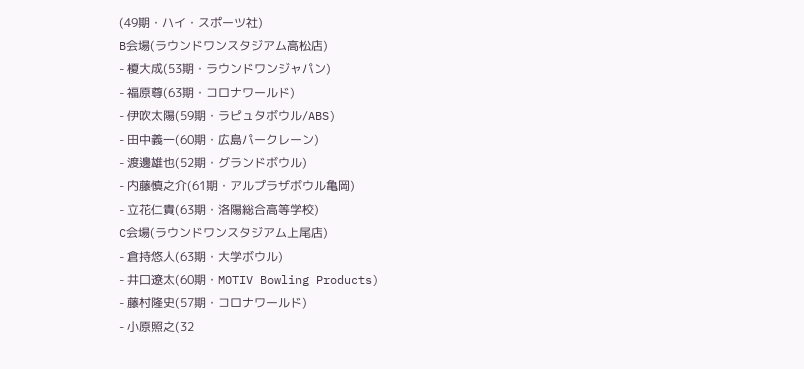(49期・ハイ・スポーツ社)
B会場(ラウンドワンスタジアム高松店)
- 榎大成(53期・ラウンドワンジャパン)
- 福原尊(63期・コロナワールド)
- 伊吹太陽(59期・ラピュタボウル/ABS)
- 田中義一(60期・広島パークレーン)
- 渡邊雄也(52期・グランドボウル)
- 内藤慎之介(61期・アルプラザボウル亀岡)
- 立花仁貴(63期・洛陽総合高等学校)
C会場(ラウンドワンスタジアム上尾店)
- 倉持悠人(63期・大学ボウル)
- 井口遼太(60期・MOTIV Bowling Products)
- 藤村隆史(57期・コロナワールド)
- 小原照之(32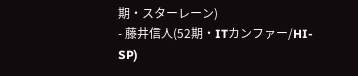期・スターレーン)
- 藤井信人(52期・ITカンファー/HI-SP)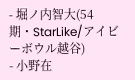- 堀ノ内智大(54期・StarLike/アイビーボウル越谷)
- 小野在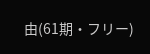由(61期・フリー)